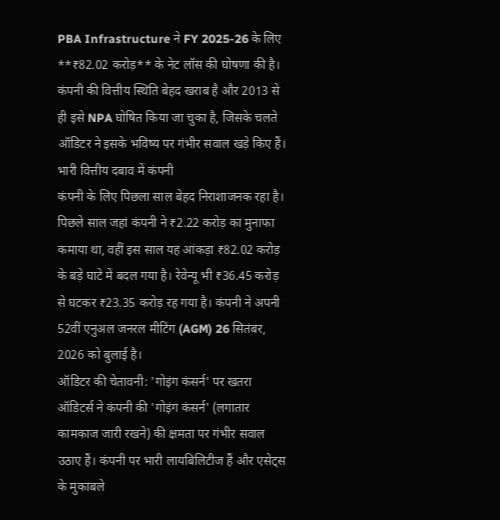PBA Infrastructure ने FY 2025-26 के लिए **₹82.02 करोड़** के नेट लॉस की घोषणा की है। कंपनी की वित्तीय स्थिति बेहद खराब है और 2013 से ही इसे NPA घोषित किया जा चुका है, जिसके चलते ऑडिटर ने इसके भविष्य पर गंभीर सवाल खड़े किए हैं।
भारी वित्तीय दबाव में कंपनी
कंपनी के लिए पिछला साल बेहद निराशाजनक रहा है। पिछले साल जहां कंपनी ने ₹2.22 करोड़ का मुनाफा कमाया था, वहीं इस साल यह आंकड़ा ₹82.02 करोड़ के बड़े घाटे में बदल गया है। रेवेन्यू भी ₹36.45 करोड़ से घटकर ₹23.35 करोड़ रह गया है। कंपनी ने अपनी 52वीं एनुअल जनरल मीटिंग (AGM) 26 सितंबर, 2026 को बुलाई है।
ऑडिटर की चेतावनी: 'गोइंग कंसर्न' पर खतरा
ऑडिटर्स ने कंपनी की 'गोइंग कंसर्न' (लगातार कामकाज जारी रखने) की क्षमता पर गंभीर सवाल उठाए हैं। कंपनी पर भारी लायबिलिटीज हैं और एसेट्स के मुकाबले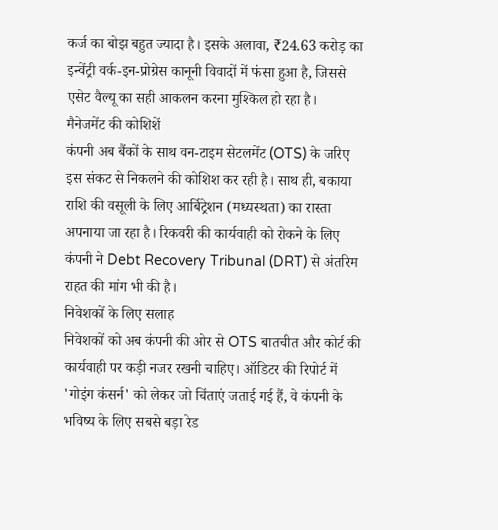कर्ज का बोझ बहुत ज्यादा है। इसके अलावा, ₹24.63 करोड़ का इन्वेंट्री वर्क-इन-प्रोग्रेस कानूनी विवादों में फंसा हुआ है, जिससे एसेट वैल्यू का सही आकलन करना मुश्किल हो रहा है।
मैनेजमेंट की कोशिशें
कंपनी अब बैंकों के साथ वन-टाइम सेटलमेंट (OTS) के जरिए इस संकट से निकलने की कोशिश कर रही है। साथ ही, बकाया राशि की वसूली के लिए आर्बिट्रेशन (मध्यस्थता) का रास्ता अपनाया जा रहा है। रिकवरी की कार्यवाही को रोकने के लिए कंपनी ने Debt Recovery Tribunal (DRT) से अंतरिम राहत की मांग भी की है।
निवेशकों के लिए सलाह
निवेशकों को अब कंपनी की ओर से OTS बातचीत और कोर्ट की कार्यवाही पर कड़ी नजर रखनी चाहिए। ऑडिटर की रिपोर्ट में 'गोइंग कंसर्न' को लेकर जो चिंताएं जताई गई हैं, वे कंपनी के भविष्य के लिए सबसे बड़ा रेड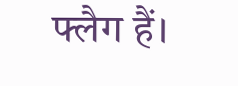फ्लैग हैं।